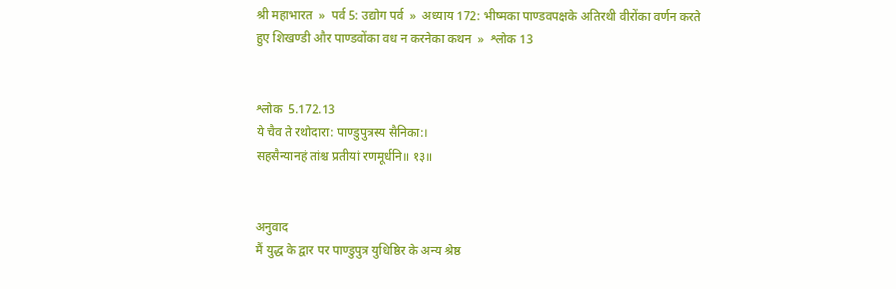श्री महाभारत  »  पर्व 5: उद्योग पर्व  »  अध्याय 172: भीष्मका पाण्डवपक्षके अतिरथी वीरोंका वर्णन करते हुए शिखण्डी और पाण्डवोंका वध न करनेका कथन  »  श्लोक 13


श्लोक  5.172.13
ये चैव ते रथोदारा: पाण्डुपुत्रस्य सैनिका:।
सहसैन्यानहं तांश्च प्रतीयां रणमूर्धनि॥ १३॥


अनुवाद
मैं युद्ध के द्वार पर पाण्डुपुत्र युधिष्ठिर के अन्य श्रेष्ठ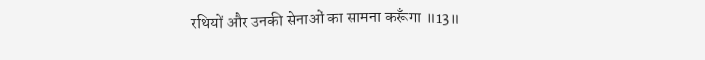रथियों और उनकी सेनाओं का सामना करूँगा ॥13॥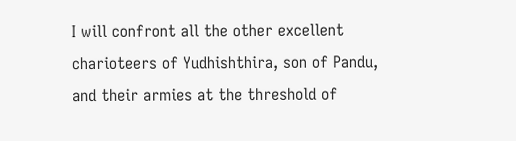I will confront all the other excellent charioteers of Yudhishthira, son of Pandu, and their armies at the threshold of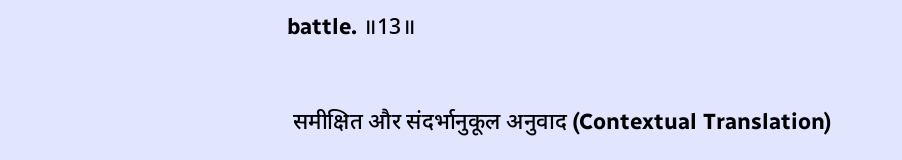battle. ॥13॥

 समीक्षित और संदर्भानुकूल अनुवाद (Contextual Translation)